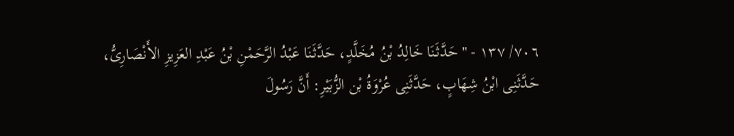٧٠٦/ ١٣٧ - "حَدَّثَنَا خَالِدُ بْنُ مُخَلَّدٍ، حَدَّثَنَا عَبْدُ الرَّحَمْنِ بْنُ عَبْدِ العَزِيزِ الأَنْصَارِىُّ، حَدَّثَنِى ابْنُ شِهَابٍ، حَدَّثَنِى عُرْوَةُ بْن الزُّبَيْرِ: أَنَّ رَسُولَ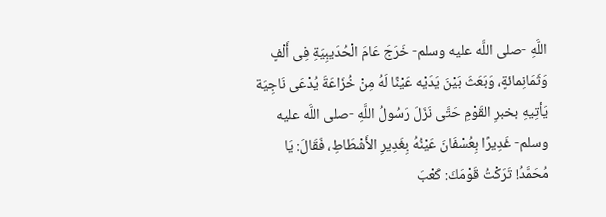اللَّهِ -صلى اللَّه عليه وسلم- خَرَجَ عَامَ الْحُدَيبِيَةِ فِى أَلْفٍ وَثَمَانِمائةٍ، وَبَعَثَ بَيْنَ يَدَيْه عَيْنًا لَهُ مِنْ خُزَاعَةَ يُدْعَى نَاجِيَة يَأتِيهِ بخبرِ القَوْمِ حَتَّى نَزَلَ رَسُولُ اللَّهِ -صلى اللَّه عليه وسلم- غَدِيرًا بِعُسْفَانَ عَيْنُهُ بِغَدِيرِ الأَشْطَاطِ، فَقَالَ: يَا مُحَمَّدُ! تَرَكْتُ قَوْمَكَ: كَعْبَ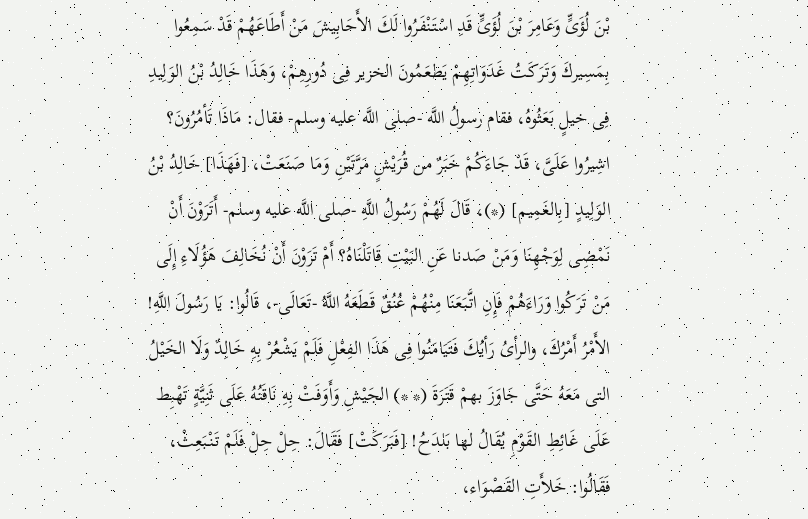بْنَ لُؤَىٍّ وَعَامِرَ بْنَ لُؤَىٍّ قَدِ اسْتَنْفَرُوا لَكَ الأَحَابِيشَ مَنْ أَطَاعَهُمْ قَدْ سَمِعُوا بِمَسِيركَ وَتَرَكَتُ غَدَوَاتِهِمْ يَطعَمُونَ الخزير فِى دُورِهِمْ، وَهَذَا خَالِدُ بْنُ الوَلِيدِ فِى خيلٍ بَعَثُوهُ، فقام رسولُ اللَّه -صلى اللَّه عليه وسلم- فقال: مَاذَا تَأمُرُونَ؟ اشِيرُوا عَلَىَّ، قَدْ جَاءَكُمْ خَبَرٌ من قُرَيْشٍ مَرَّتَيْنِ وَمَا صَنَعَتْ، [فَهَذَا] خَالِدُ بْنُ الوَلِيدٍ [بِالغَمِيم] (*)، قَالَ لَهُمْ رَسُولُ اللَّهِ -صلى اللَّه عليه وسلم- أَتَرَوْنَ أَنْ نَمْضِى لِوَجْهِنَا وَمَنْ صَدنا عَنِ البَيْتِ قَاتَلْنَاهُ؟ أَمْ تَرَوْنَ أَنْ نُخَالِفَ هَؤُلَاءِ إِلَى مَنْ تَرَكُوا وَرَاءَهُمْ فَإِنِ اتَّبَعَنَا مِنْهُمْ عُنُقٌ قَطَعَهُ اللَّهُ -تَعَالَى-، قَالُوا: يَا رَسُولَ اللَّهِ! الأَمْرُ أَمْرُكَ، والرأىُ رَأيُكَ فَتَيَامَنُوا فِى هَذَا الفِعْلِ فَلَمْ يَشْعُرْ بِهِ خَالِدٌ وَلَا الخَيْلُ التى مَعَهُ حَتَّى جَاوَزَ بهمْ قَتَرَةَ (* *) الجَيْشِ وَأَوَفَتْ بِهِ نَاقَتُهُ عَلَى ثَنِيَّةٍ تَهْبِط عَلَى غَائِطِ القَوْمِ يُقَالُ لها بَلدَحُ! [فَبَرَكَتْ] فَقَالَ: حِلْ حِلْ فَلَمْ تَنْبَعِثْ، فَقَالُوا: خَلأَتِ القَصْوَاء،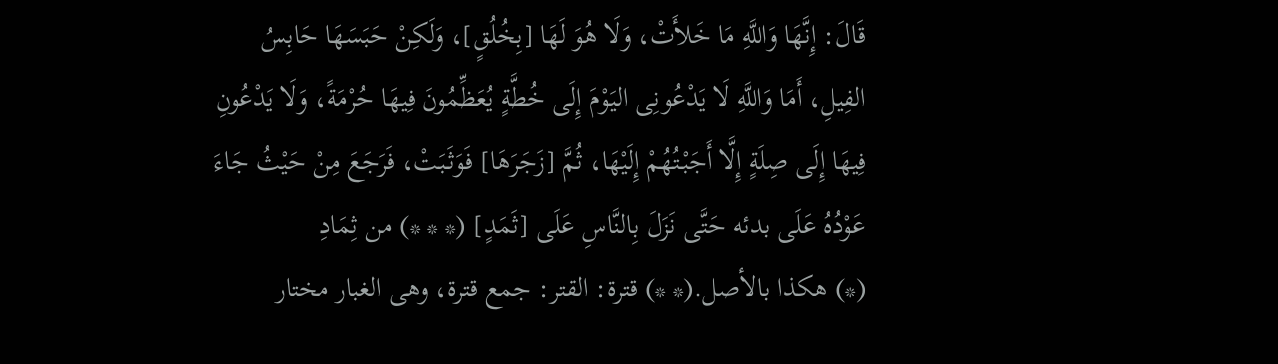قَالَ: إِنَّهَا وَاللَّهِ مَا خَلأَتْ، وَلَا هُوَ لَهَا [بِخُلُقٍ]، وَلَكِنْ حَبَسَهَا حَابِسُ الفِيلِ، أَمَا وَاللَّهِ لَا يَدْعُونِى اليَوْمَ إِلَى خُطَّةٍ يُعَظِّمُونَ فِيهَا حُرْمَةً، وَلَا يَدْعُونِ فِيهَا إِلَى صِلَةٍ إِلَّا أَجَبْتُهُمْ إِلَيْهَا، ثُمَّ [زَجَرَهَا] فَوَثَبَتْ، فَرَجَعَ مِنْ حَيْثُ جَاءَ عَوْدُهُ عَلَى بدئه حَتَّى نَزَلَ بِالنَّاسِ عَلَى [ثَمَدٍ] (* * *) من ثِمَادِ
(*) هكذا بالأصل.(* *) قترة: القتر: جمع قترة، وهى الغبار مختار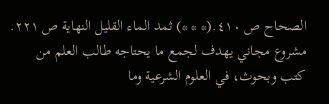الصحاح ص ٤١٠.(* * *) ثمد الماء القليل النهاية ص ٢٢١.
مشروع مجاني يهدف لجمع ما يحتاجه طالب العلم من كتب وبحوث، في العلوم الشرعية وما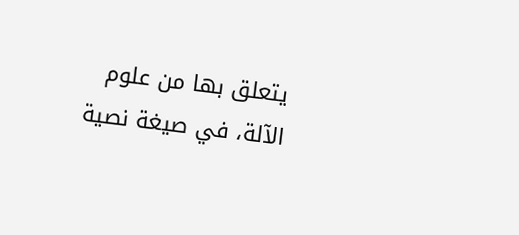يتعلق بها من علوم الآلة، في صيغة نصية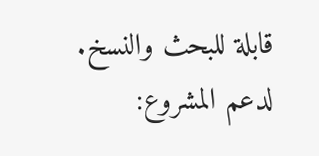قابلة للبحث والنسخ.
لدعم المشروع: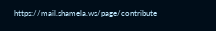https://mail.shamela.ws/page/contribute